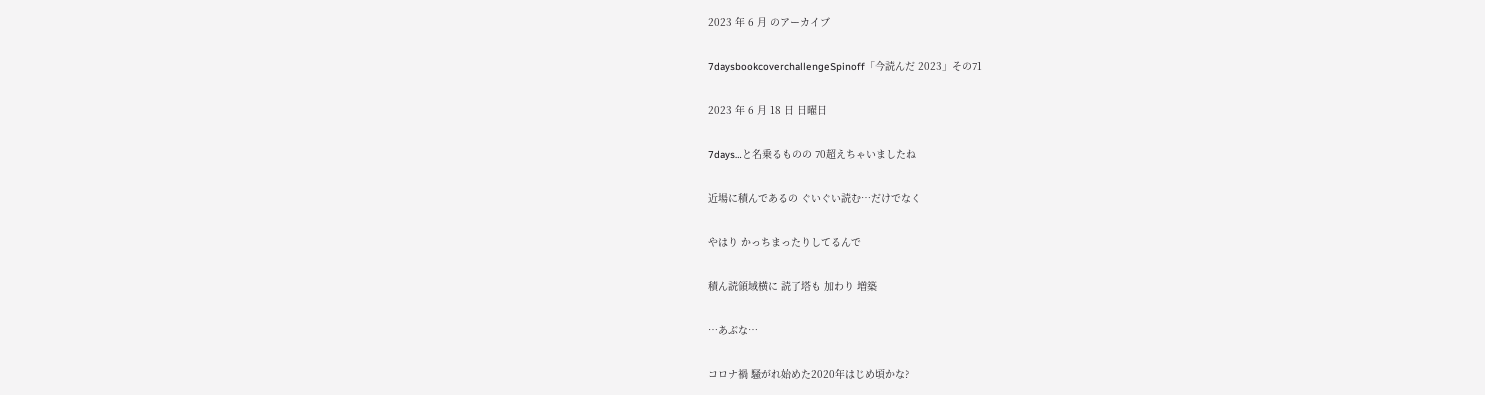2023 年 6 月 のアーカイブ

7daysbookcoverchallengeSpinoff「今読んだ 2023」その71

2023 年 6 月 18 日 日曜日

7days…と名乗るものの 70超えちゃいましたね

近場に積んであるの ぐいぐい読む…だけでなく

やはり かっちまったりしてるんで

積ん読領域横に 読了塔も 加わり 増築

…あぶな…

コロナ禍 騒がれ始めた2020年はじめ頃かな?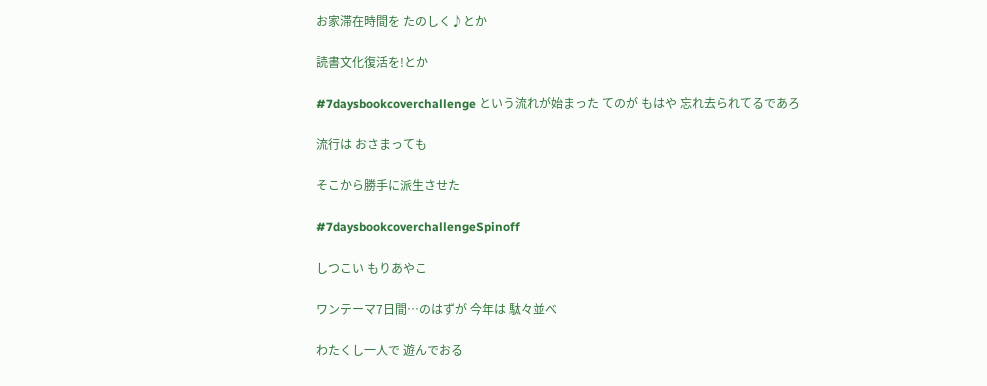お家滞在時間を たのしく♪とか

読書文化復活を!とか

#7daysbookcoverchallenge という流れが始まった てのが もはや 忘れ去られてるであろ

流行は おさまっても

そこから勝手に派生させた

#7daysbookcoverchallengeSpinoff

しつこい もりあやこ

ワンテーマ7日間…のはずが 今年は 駄々並べ

わたくし一人で 遊んでおる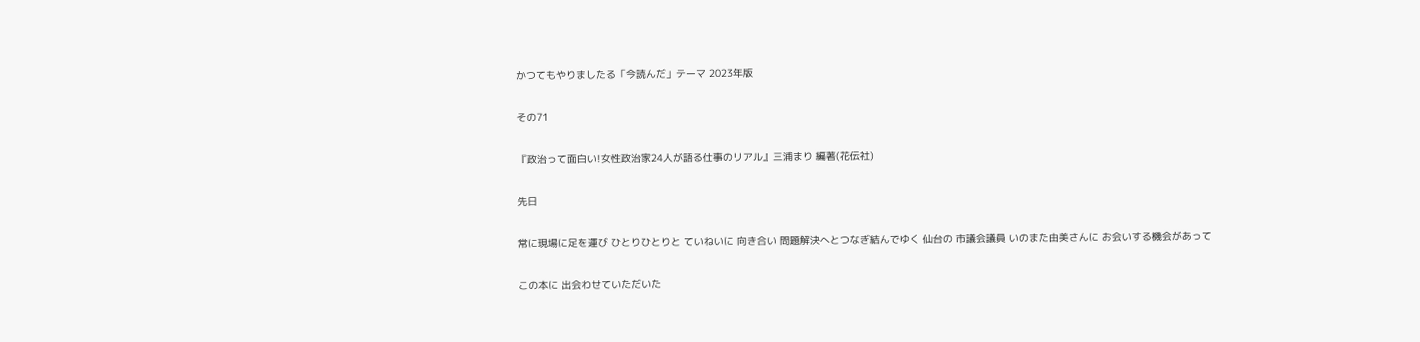かつてもやりましたる「今読んだ」テーマ 2023年版

その71

『政治って面白い!女性政治家24人が語る仕事のリアル』三浦まり 編著(花伝社)

先日

常に現場に足を運び ひとりひとりと ていねいに 向き合い 問題解決へとつなぎ結んでゆく 仙台の 市議会議員 いのまた由美さんに お会いする機会があって

この本に 出会わせていただいた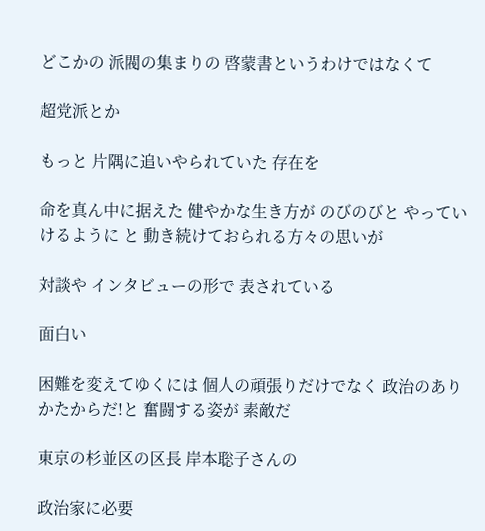どこかの 派閥の集まりの 啓蒙書というわけではなくて

超党派とか

もっと 片隅に追いやられていた 存在を

命を真ん中に据えた 健やかな生き方が のびのびと やっていけるように と 動き続けておられる方々の思いが

対談や インタビューの形で 表されている

面白い

困難を変えてゆくには 個人の頑張りだけでなく 政治のありかたからだ!と 奮闘する姿が 素敵だ

東京の杉並区の区長 岸本聡子さんの

政治家に必要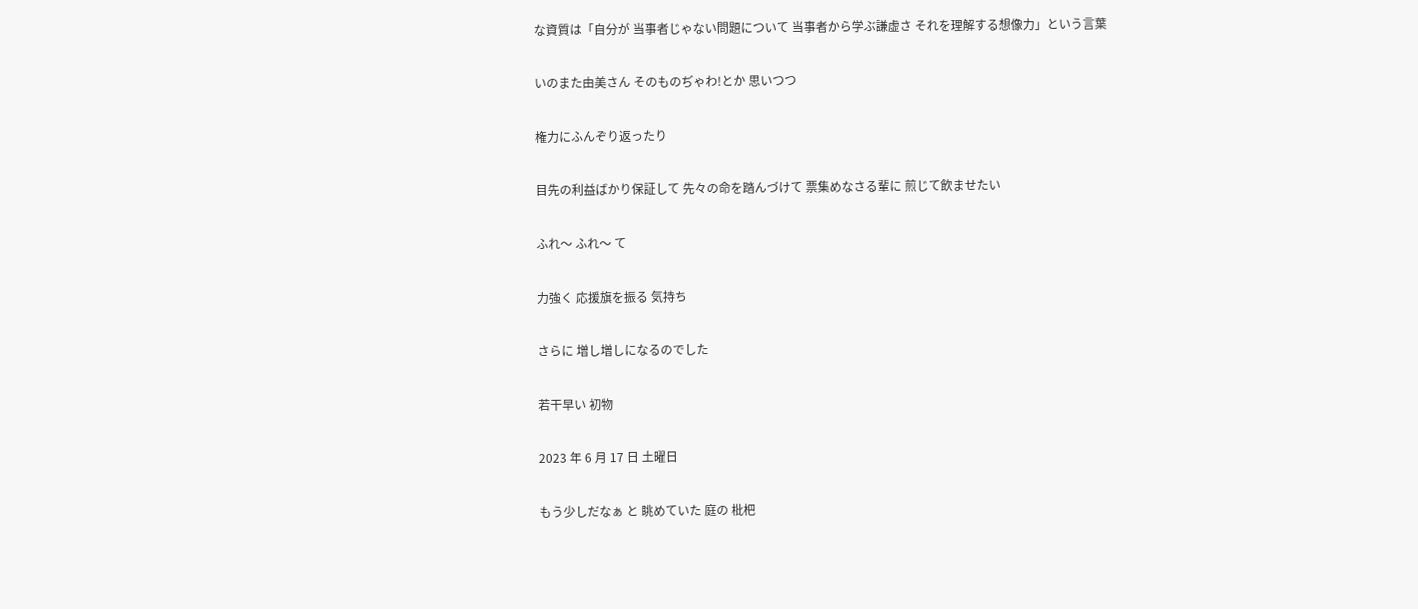な資質は「自分が 当事者じゃない問題について 当事者から学ぶ謙虚さ それを理解する想像力」という言葉

いのまた由美さん そのものぢゃわ!とか 思いつつ

権力にふんぞり返ったり

目先の利益ばかり保証して 先々の命を踏んづけて 票集めなさる輩に 煎じて飲ませたい

ふれ〜 ふれ〜 て

力強く 応援旗を振る 気持ち

さらに 増し増しになるのでした

若干早い 初物

2023 年 6 月 17 日 土曜日

もう少しだなぁ と 眺めていた 庭の 枇杷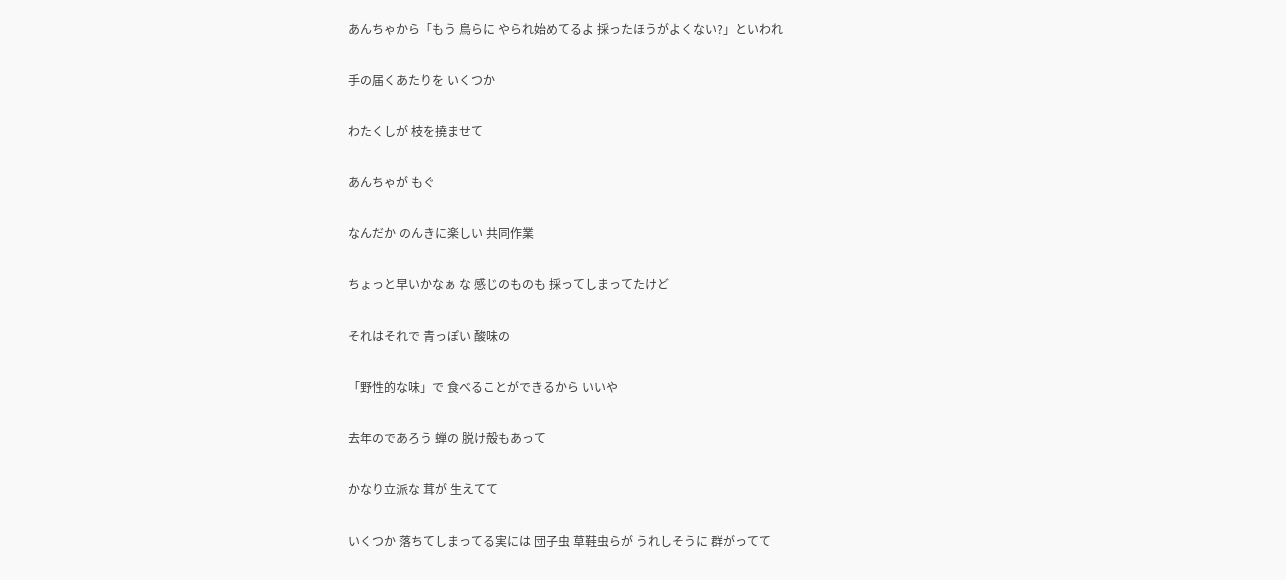あんちゃから「もう 鳥らに やられ始めてるよ 採ったほうがよくない?」といわれ

手の届くあたりを いくつか

わたくしが 枝を撓ませて

あんちゃが もぐ

なんだか のんきに楽しい 共同作業

ちょっと早いかなぁ な 感じのものも 採ってしまってたけど

それはそれで 青っぽい 酸味の

「野性的な味」で 食べることができるから いいや

去年のであろう 蝉の 脱け殻もあって

かなり立派な 茸が 生えてて

いくつか 落ちてしまってる実には 団子虫 草鞋虫らが うれしそうに 群がってて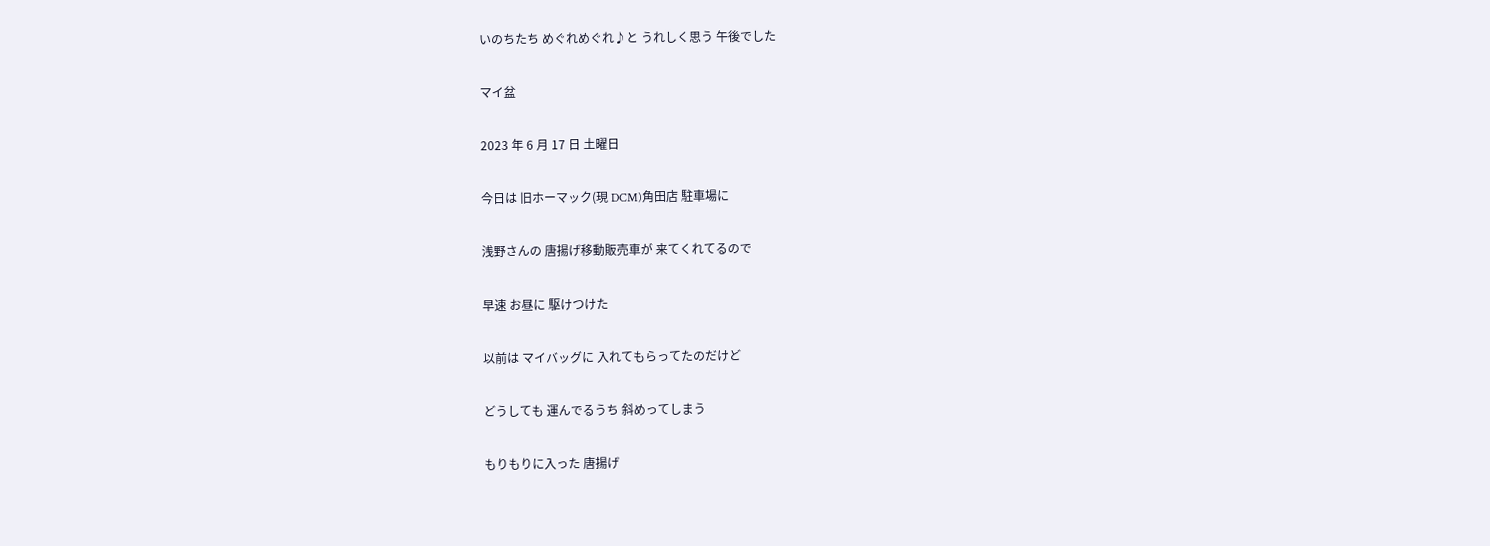いのちたち めぐれめぐれ♪と うれしく思う 午後でした

マイ盆

2023 年 6 月 17 日 土曜日

今日は 旧ホーマック(現 DCM)角田店 駐車場に

浅野さんの 唐揚げ移動販売車が 来てくれてるので

早速 お昼に 駆けつけた

以前は マイバッグに 入れてもらってたのだけど

どうしても 運んでるうち 斜めってしまう

もりもりに入った 唐揚げ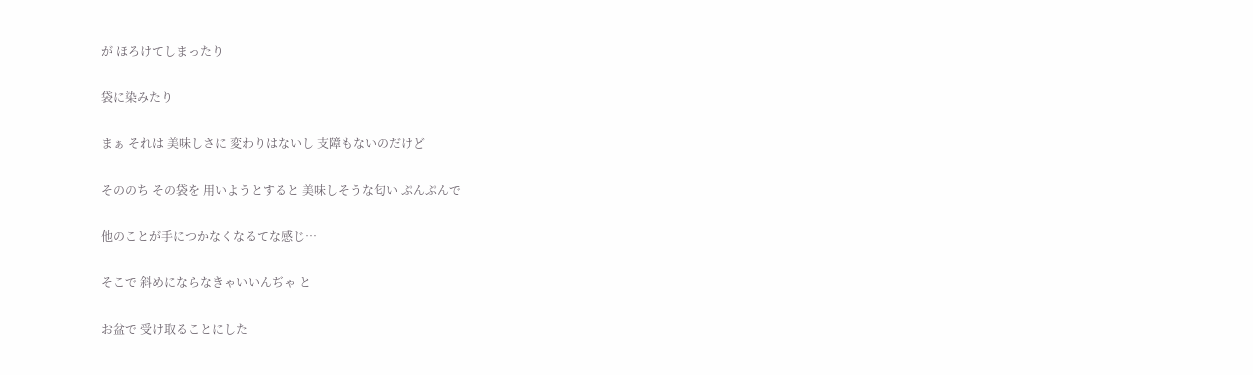が ほろけてしまったり

袋に染みたり

まぁ それは 美味しさに 変わりはないし 支障もないのだけど

そののち その袋を 用いようとすると 美味しそうな匂い ぷんぷんで

他のことが手につかなくなるてな感じ…

そこで 斜めにならなきゃいいんぢゃ と

お盆で 受け取ることにした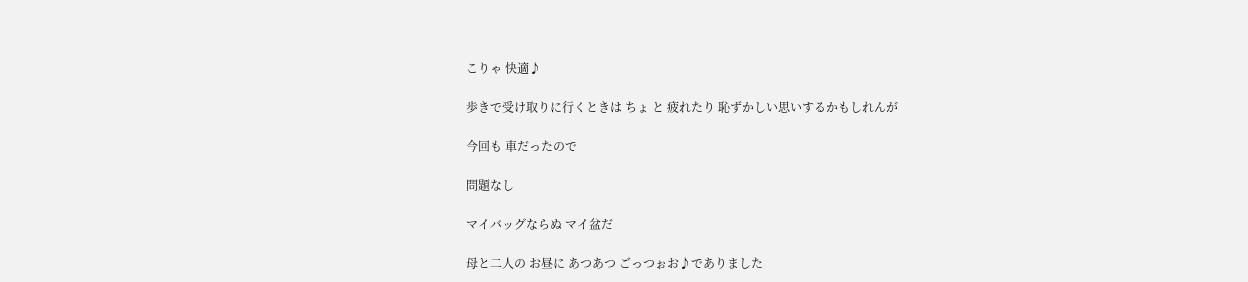こりゃ 快適♪

歩きで受け取りに行くときは ちょ と 疲れたり 恥ずかしい思いするかもしれんが

今回も 車だったので

問題なし

マイバッグならぬ マイ盆だ

母と二人の お昼に あつあつ ごっつぉお♪でありました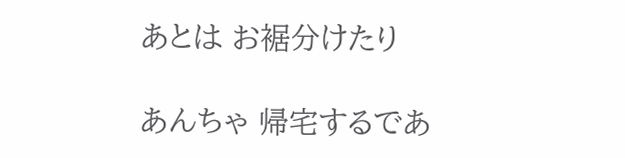あとは お裾分けたり

あんちゃ 帰宅するであ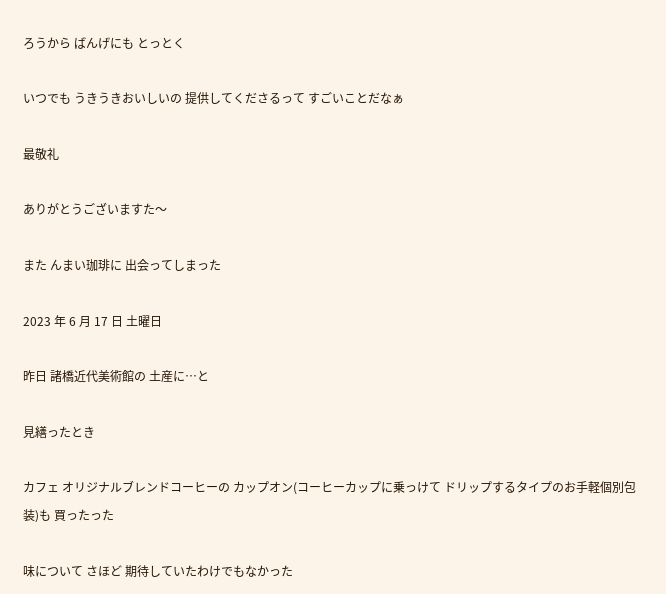ろうから ばんげにも とっとく

いつでも うきうきおいしいの 提供してくださるって すごいことだなぁ

最敬礼

ありがとうございますた〜

また んまい珈琲に 出会ってしまった

2023 年 6 月 17 日 土曜日

昨日 諸橋近代美術館の 土産に…と

見繕ったとき

カフェ オリジナルブレンドコーヒーの カップオン(コーヒーカップに乗っけて ドリップするタイプのお手軽個別包装)も 買ったった

味について さほど 期待していたわけでもなかった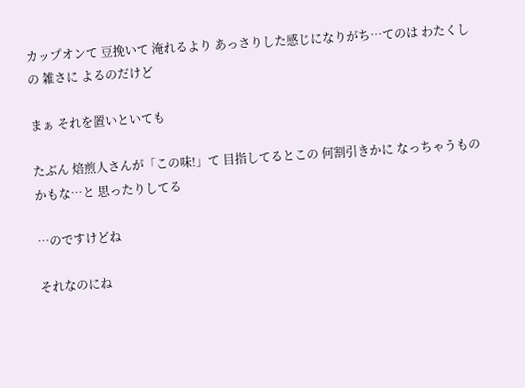カップオンて 豆挽いて 淹れるより あっさりした感じになりがち…てのは わたくしの 雑さに よるのだけど

まぁ それを置いといても

たぶん 焙煎人さんが「この味!」て 目指してるとこの 何割引きかに なっちゃうものかもな…と 思ったりしてる

…のですけどね

それなのにね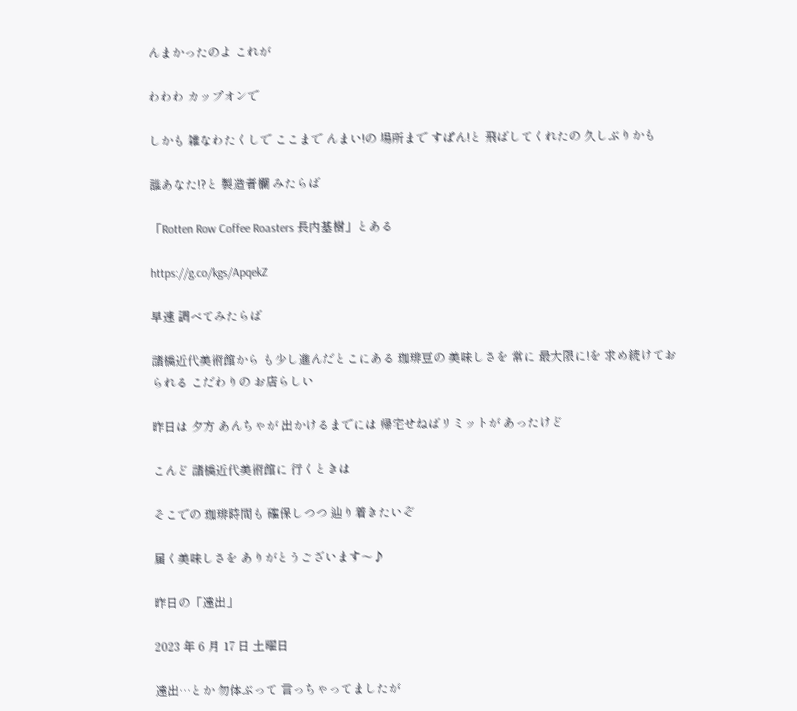んまかったのよ これが

わわわ カップオンで

しかも 雑なわたくしで ここまで んまい!の 場所まで すぱん!と 飛ばしてくれたの 久しぶりかも

誰あなた!?と 製造者欄 みたらば

「Rotten Row Coffee Roasters 長内基樹」とある

https://g.co/kgs/ApqekZ

早速 調べてみたらば

諸橋近代美術館から も少し進んだとこにある 珈琲豆の 美味しさを 常に 最大限に!を 求め続けておられる こだわりの お店らしい

昨日は 夕方 あんちゃが 出かけるまでには 帰宅せねばリミットが あったけど

こんど 諸橋近代美術館に 行くときは

そこでの 珈琲時間も 確保しつつ 辿り着きたいぞ

届く美味しさを ありがとうございます〜♪

昨日の「遠出」

2023 年 6 月 17 日 土曜日

遠出…とか 勿体ぶって 言っちゃってましたが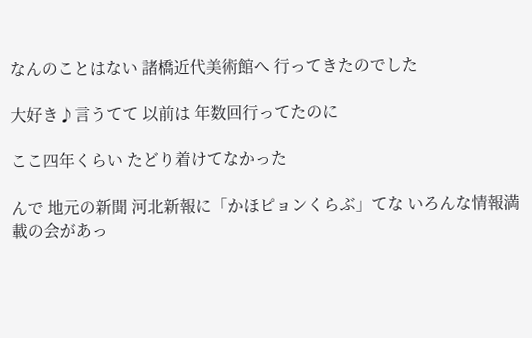なんのことはない 諸橋近代美術館へ 行ってきたのでした

大好き♪言うてて 以前は 年数回行ってたのに

ここ四年くらい たどり着けてなかった

んで 地元の新聞 河北新報に「かほピョンくらぶ」てな いろんな情報満載の会があっ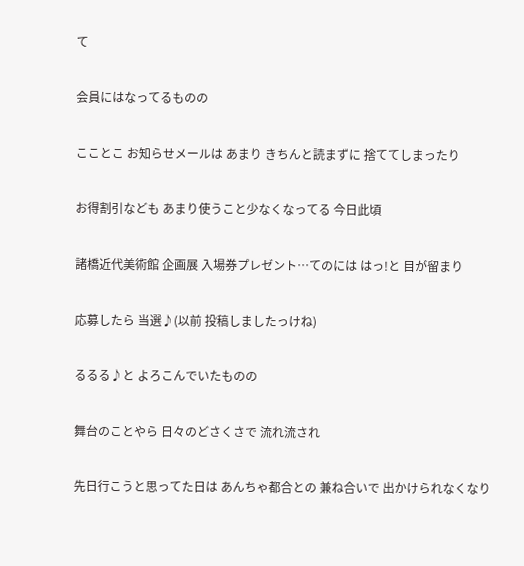て

会員にはなってるものの

こことこ お知らせメールは あまり きちんと読まずに 捨ててしまったり

お得割引なども あまり使うこと少なくなってる 今日此頃

諸橋近代美術館 企画展 入場券プレゼント…てのには はっ!と 目が留まり

応募したら 当選♪(以前 投稿しましたっけね)

るるる♪と よろこんでいたものの

舞台のことやら 日々のどさくさで 流れ流され

先日行こうと思ってた日は あんちゃ都合との 兼ね合いで 出かけられなくなり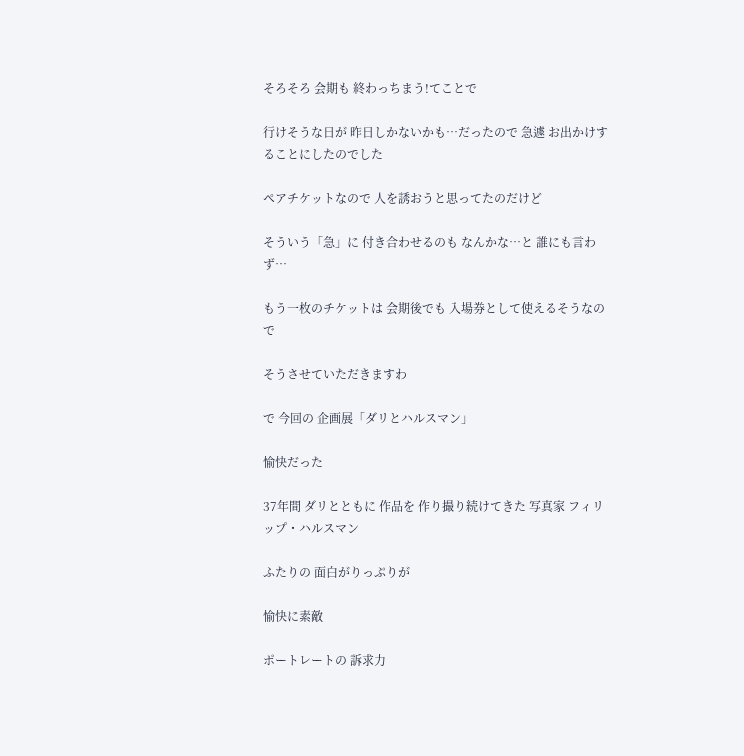そろそろ 会期も 終わっちまう!てことで

行けそうな日が 昨日しかないかも…だったので 急遽 お出かけすることにしたのでした

ペアチケットなので 人を誘おうと思ってたのだけど

そういう「急」に 付き合わせるのも なんかな…と 誰にも言わず…

もう一枚のチケットは 会期後でも 入場券として使えるそうなので

そうさせていただきますわ

で 今回の 企画展「ダリとハルスマン」

愉快だった

37年間 ダリとともに 作品を 作り撮り続けてきた 写真家 フィリップ・ハルスマン

ふたりの 面白がりっぷりが

愉快に素敵

ポートレートの 訴求力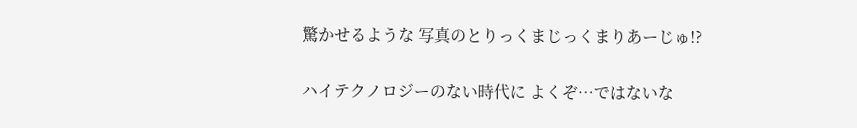驚かせるような 写真のとりっくまじっくまりあーじゅ!?

ハイテクノロジーのない時代に よくぞ…ではないな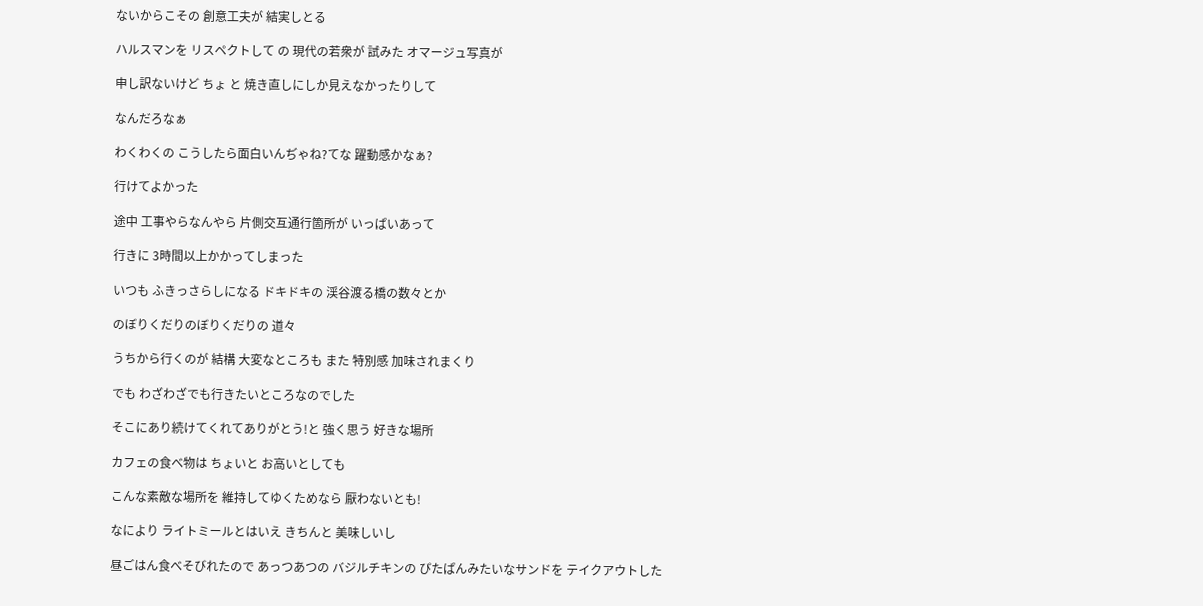ないからこその 創意工夫が 結実しとる

ハルスマンを リスペクトして の 現代の若衆が 試みた オマージュ写真が

申し訳ないけど ちょ と 焼き直しにしか見えなかったりして

なんだろなぁ

わくわくの こうしたら面白いんぢゃね?てな 躍動感かなぁ?

行けてよかった

途中 工事やらなんやら 片側交互通行箇所が いっぱいあって

行きに 3時間以上かかってしまった

いつも ふきっさらしになる ドキドキの 渓谷渡る橋の数々とか

のぼりくだりのぼりくだりの 道々

うちから行くのが 結構 大変なところも また 特別感 加味されまくり

でも わざわざでも行きたいところなのでした

そこにあり続けてくれてありがとう!と 強く思う 好きな場所

カフェの食べ物は ちょいと お高いとしても

こんな素敵な場所を 維持してゆくためなら 厭わないとも!

なにより ライトミールとはいえ きちんと 美味しいし

昼ごはん食べそびれたので あっつあつの バジルチキンの ぴたぱんみたいなサンドを テイクアウトした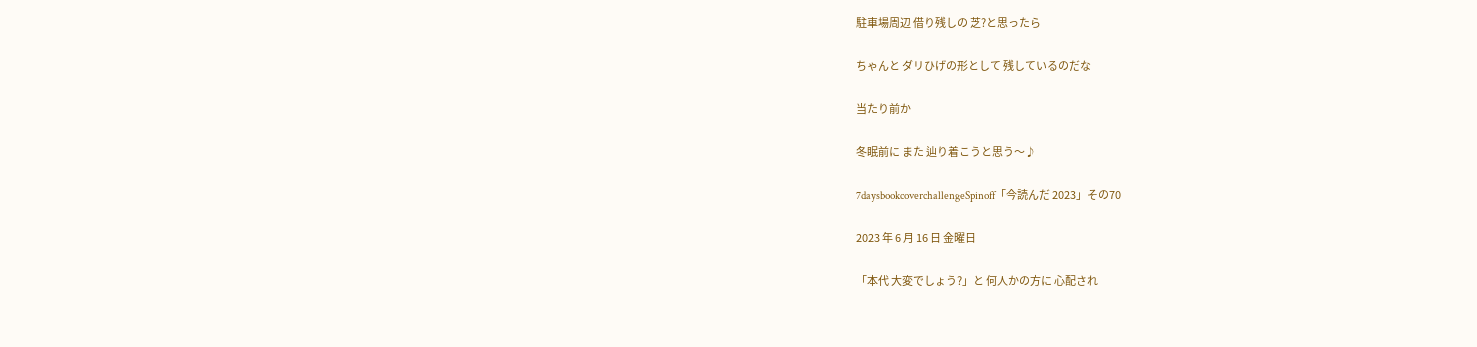駐車場周辺 借り残しの 芝?と思ったら

ちゃんと ダリひげの形として 残しているのだな

当たり前か

冬眠前に また 辿り着こうと思う〜♪

7daysbookcoverchallengeSpinoff「今読んだ 2023」その70

2023 年 6 月 16 日 金曜日

「本代 大変でしょう?」と 何人かの方に 心配され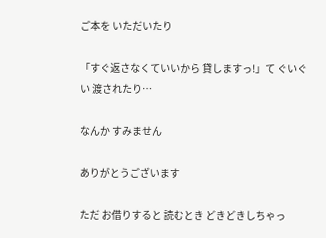ご本を いただいたり

「すぐ返さなくていいから 貸しますっ!」て ぐいぐい 渡されたり…

なんか すみません

ありがとうございます

ただ お借りすると 読むとき どきどきしちゃっ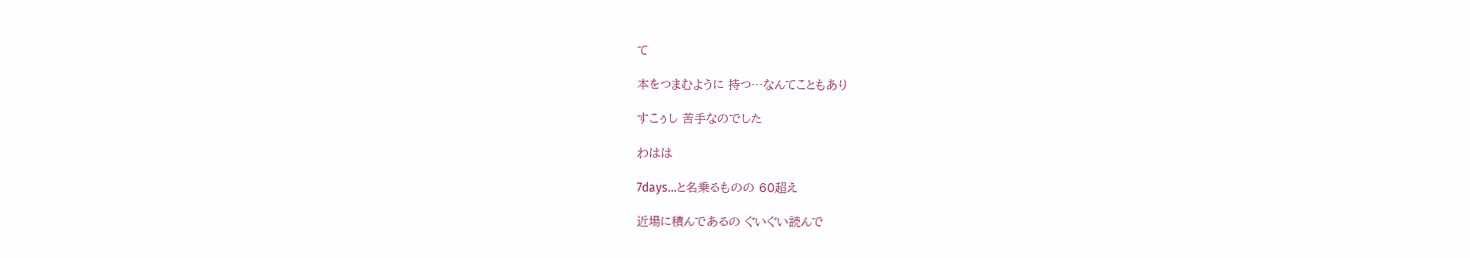て

本をつまむように 持つ…なんてこともあり

すこぅし 苦手なのでした

わはは

7days…と名乗るものの 60超え

近場に積んであるの ぐいぐい読んで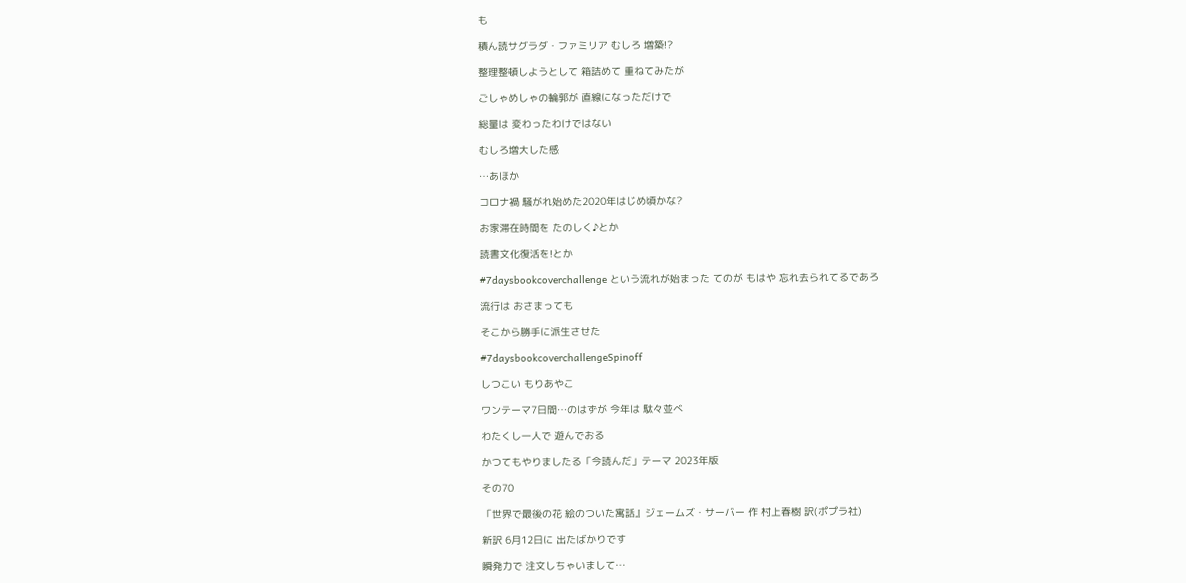も

積ん読サグラダ・ファミリア むしろ 増築!?

整理整頓しようとして 箱詰めて 重ねてみたが

ごしゃめしゃの輪郭が 直線になっただけで

総量は 変わったわけではない

むしろ増大した感

…あほか

コロナ禍 騒がれ始めた2020年はじめ頃かな?

お家滞在時間を たのしく♪とか

読書文化復活を!とか

#7daysbookcoverchallenge という流れが始まった てのが もはや 忘れ去られてるであろ

流行は おさまっても

そこから勝手に派生させた

#7daysbookcoverchallengeSpinoff

しつこい もりあやこ

ワンテーマ7日間…のはずが 今年は 駄々並べ

わたくし一人で 遊んでおる

かつてもやりましたる「今読んだ」テーマ 2023年版

その70

「世界で最後の花 絵のついた寓話』ジェームズ・サーバー 作 村上春樹 訳(ポプラ社)

新訳 6月12日に 出たばかりです

瞬発力で 注文しちゃいまして…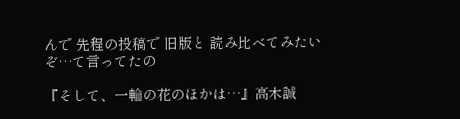んで 先程の投稿で 旧版と 読み比べてみたいぞ…て言ってたの

『そして、一輪の花のほかは…』高木誠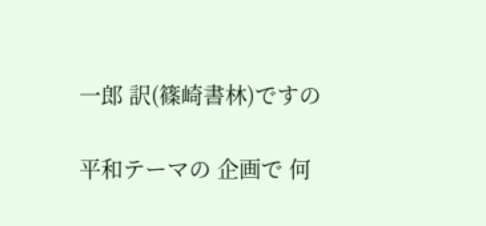一郎 訳(篠崎書林)ですの

平和テーマの 企画で 何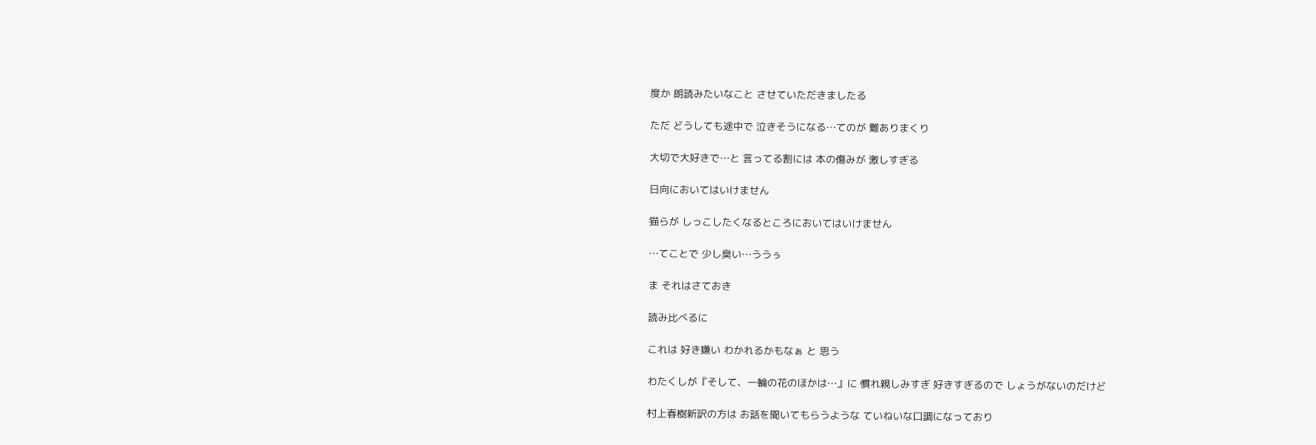度か 朗読みたいなこと させていただきましたる

ただ どうしても途中で 泣きそうになる…てのが 難ありまくり

大切で大好きで…と 言ってる割には 本の傷みが 激しすぎる

日向においてはいけません

猫らが しっこしたくなるところにおいてはいけません

…てことで 少し臭い…ううぅ

ま それはさておき

読み比べるに

これは 好き嫌い わかれるかもなぁ と 思う

わたくしが『そして、一輪の花のほかは…』に 慣れ親しみすぎ 好きすぎるので しょうがないのだけど

村上春樹新訳の方は お話を聞いてもらうような ていねいな口調になっており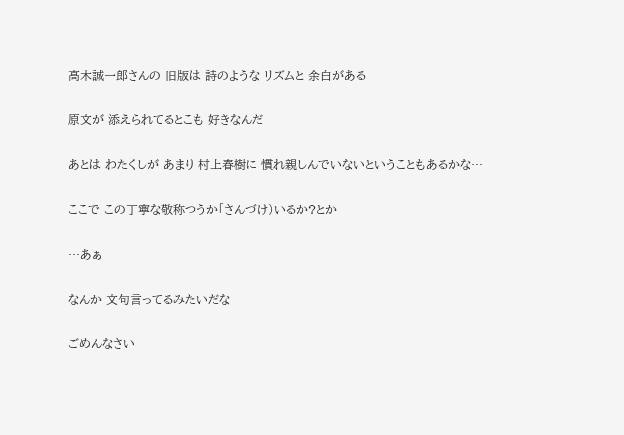高木誠一郎さんの 旧版は 詩のような リズムと 余白がある

原文が 添えられてるとこも 好きなんだ

あとは わたくしが あまり 村上春樹に 慣れ親しんでいないということもあるかな…

ここで この丁寧な敬称つうか「さんづけ)いるか?とか

…あぁ

なんか 文句言ってるみたいだな

ごめんなさい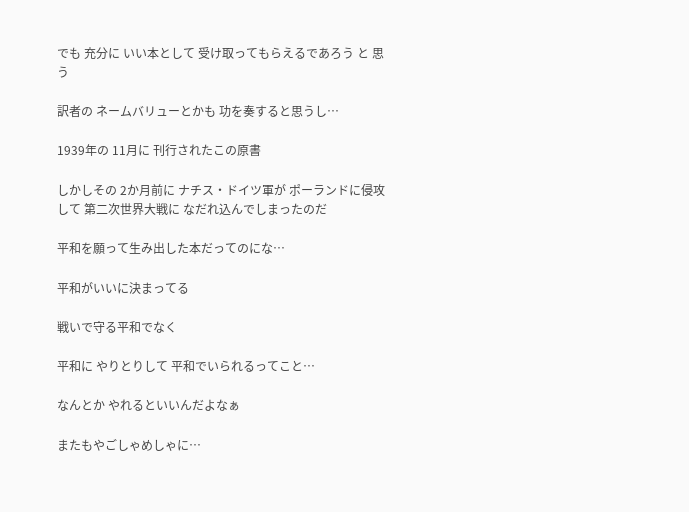でも 充分に いい本として 受け取ってもらえるであろう と 思う

訳者の ネームバリューとかも 功を奏すると思うし…

1939年の 11月に 刊行されたこの原書

しかしその 2か月前に ナチス・ドイツ軍が ポーランドに侵攻して 第二次世界大戦に なだれ込んでしまったのだ

平和を願って生み出した本だってのにな…

平和がいいに決まってる

戦いで守る平和でなく

平和に やりとりして 平和でいられるってこと…

なんとか やれるといいんだよなぁ

またもやごしゃめしゃに…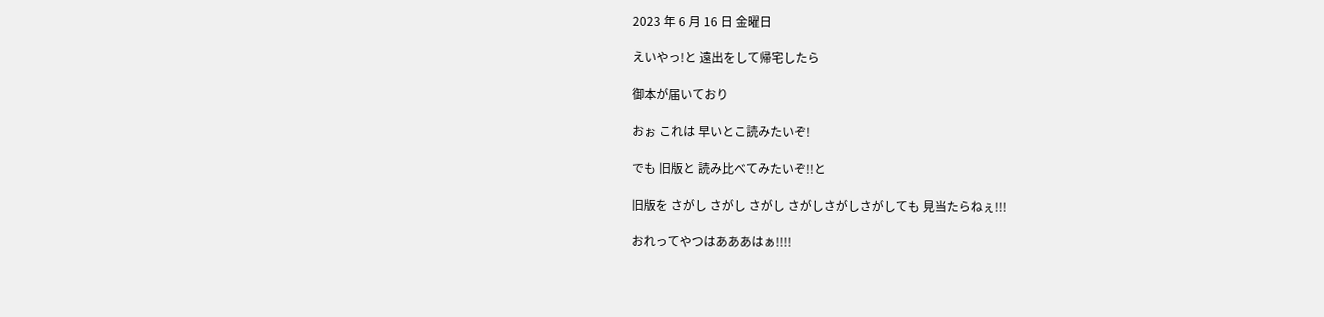2023 年 6 月 16 日 金曜日

えいやっ!と 遠出をして帰宅したら

御本が届いており

おぉ これは 早いとこ読みたいぞ!

でも 旧版と 読み比べてみたいぞ!!と

旧版を さがし さがし さがし さがしさがしさがしても 見当たらねぇ!!!

おれってやつはあああはぁ!!!!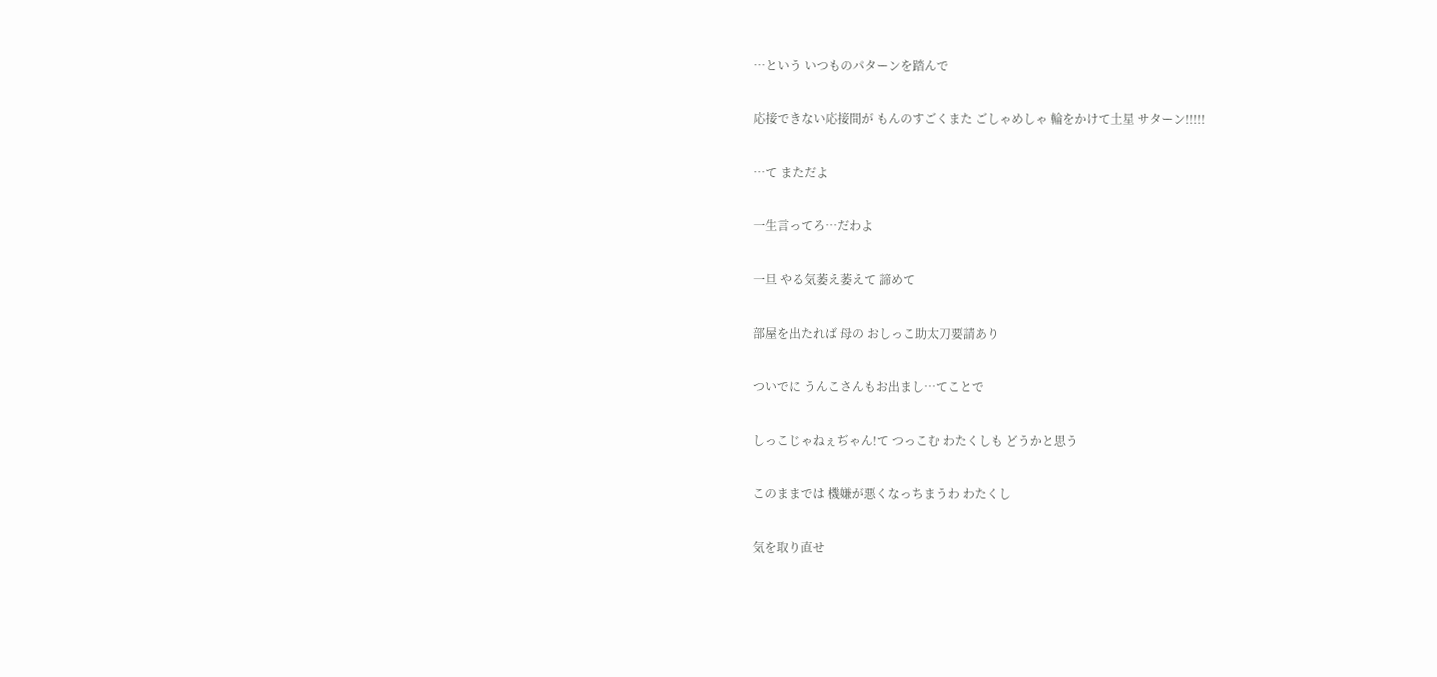…という いつものパターンを踏んで

応接できない応接間が もんのすごくまた ごしゃめしゃ 輪をかけて土星 サターン!!!!!

…て まただよ

一生言ってろ…だわよ

一旦 やる気萎え萎えて 諦めて

部屋を出たれば 母の おしっこ助太刀要請あり

ついでに うんこさんもお出まし…てことで

しっこじゃねぇぢゃん!て つっこむ わたくしも どうかと思う

このままでは 機嫌が悪くなっちまうわ わたくし

気を取り直せ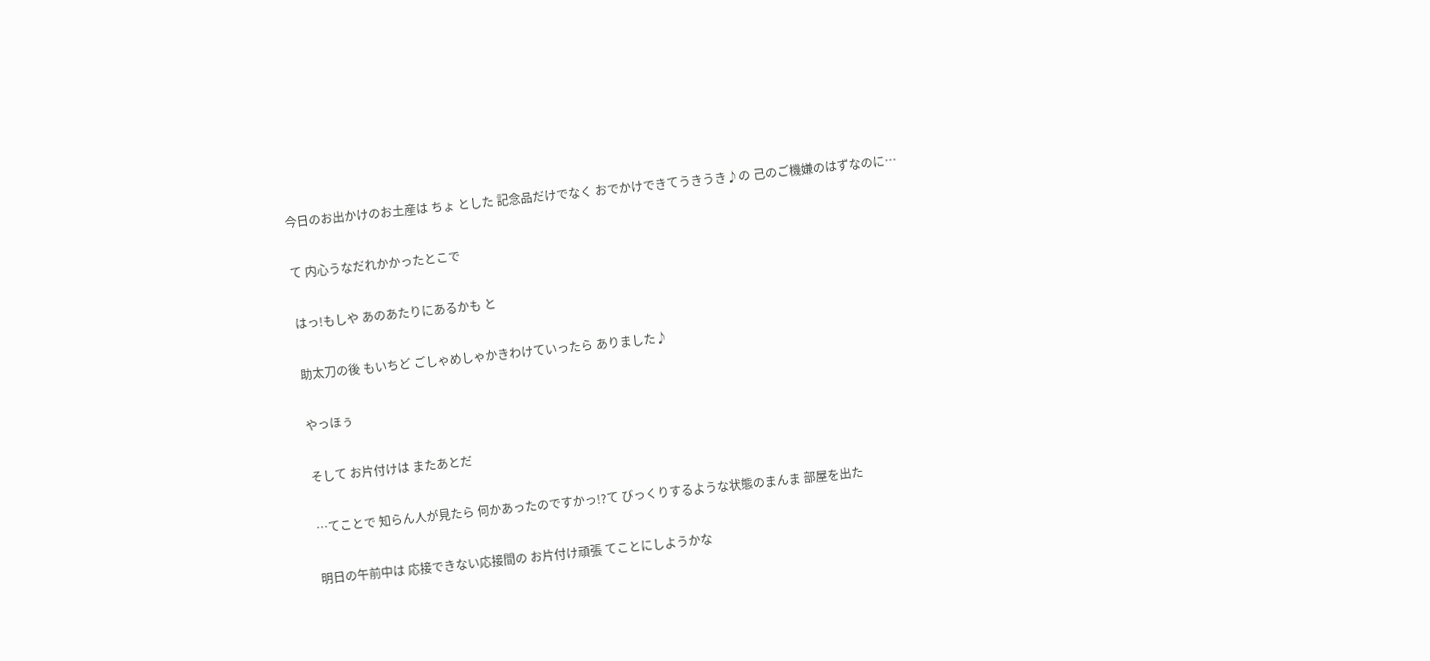今日のお出かけのお土産は ちょ とした 記念品だけでなく おでかけできてうきうき♪の 己のご機嫌のはずなのに…

て 内心うなだれかかったとこで

はっ!もしや あのあたりにあるかも と

助太刀の後 もいちど ごしゃめしゃかきわけていったら ありました♪

やっほぅ

そして お片付けは またあとだ

…てことで 知らん人が見たら 何かあったのですかっ!?て びっくりするような状態のまんま 部屋を出た

明日の午前中は 応接できない応接間の お片付け頑張 てことにしようかな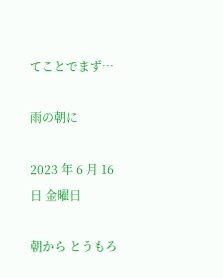てことでまず…

雨の朝に

2023 年 6 月 16 日 金曜日

朝から とうもろ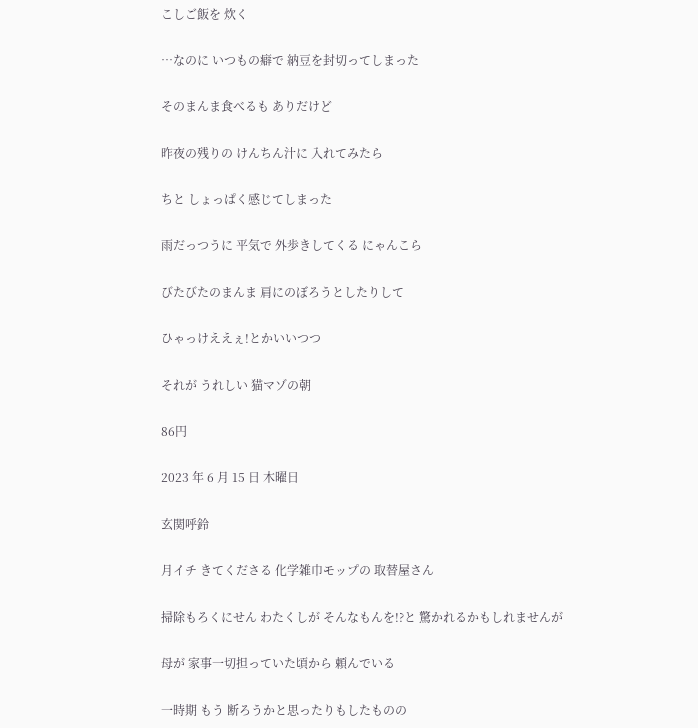こしご飯を 炊く

…なのに いつもの癖で 納豆を封切ってしまった

そのまんま食べるも ありだけど

昨夜の残りの けんちん汁に 入れてみたら

ちと しょっぱく感じてしまった

雨だっつうに 平気で 外歩きしてくる にゃんこら

びたびたのまんま 肩にのぼろうとしたりして

ひゃっけええぇ!とかいいつつ

それが うれしい 猫マゾの朝

86円

2023 年 6 月 15 日 木曜日

玄関呼鈴

月イチ きてくださる 化学雑巾モップの 取替屋さん

掃除もろくにせん わたくしが そんなもんを!?と 驚かれるかもしれませんが

母が 家事一切担っていた頃から 頼んでいる

一時期 もう 断ろうかと思ったりもしたものの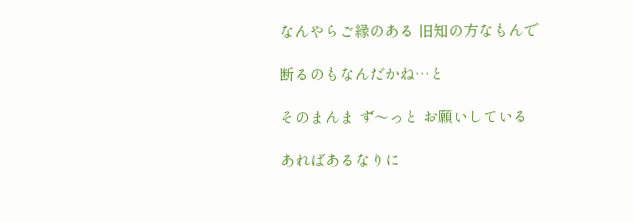なんやらご縁のある 旧知の方なもんで

断るのもなんだかね…と

そのまんま ず〜っと お願いしている

あればあるなりに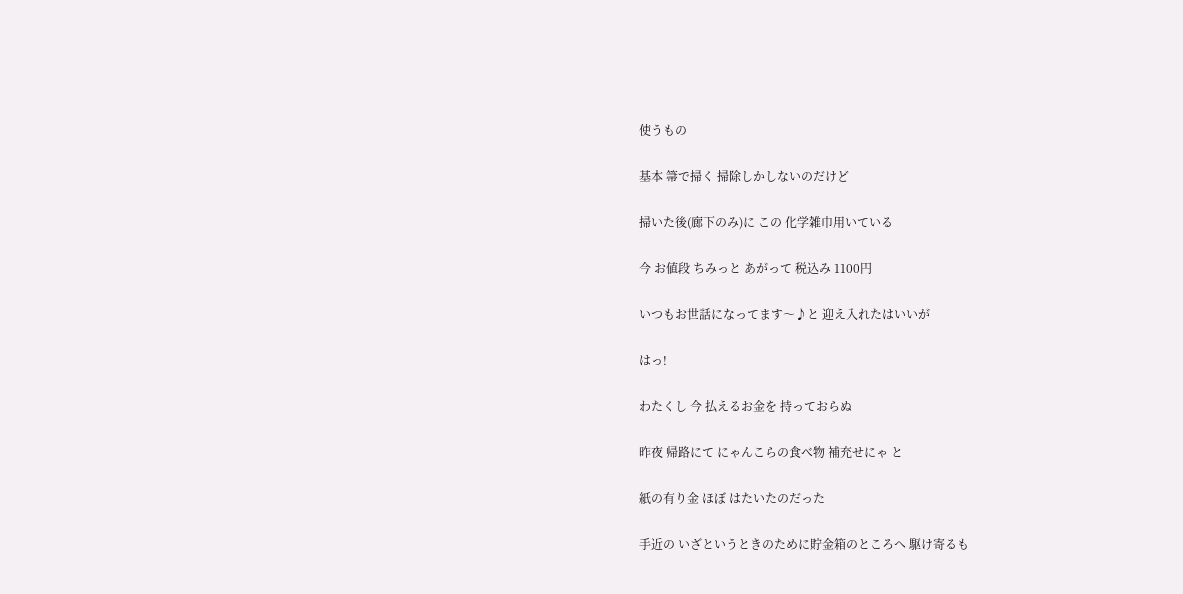使うもの

基本 箒で掃く 掃除しかしないのだけど

掃いた後(廊下のみ)に この 化学雑巾用いている

今 お値段 ちみっと あがって 税込み 1100円

いつもお世話になってます〜♪と 迎え入れたはいいが

はっ!

わたくし 今 払えるお金を 持っておらぬ

昨夜 帰路にて にゃんこらの食べ物 補充せにゃ と

紙の有り金 ほぼ はたいたのだった

手近の いざというときのために貯金箱のところへ 駆け寄るも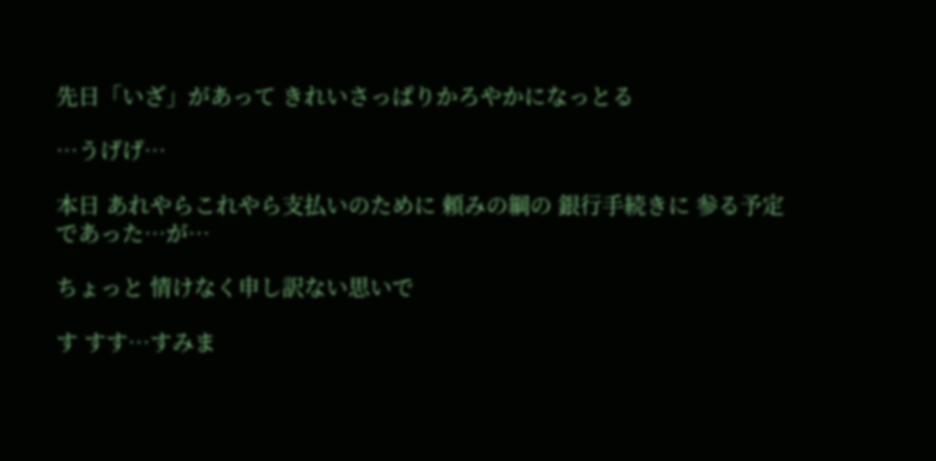先日「いざ」があって きれいさっぱりかろやかになっとる

…うげげ…

本日 あれやらこれやら支払いのために 頼みの綱の 銀行手続きに 参る予定であった…が…

ちょっと 情けなく申し訳ない思いで

す すす…すみま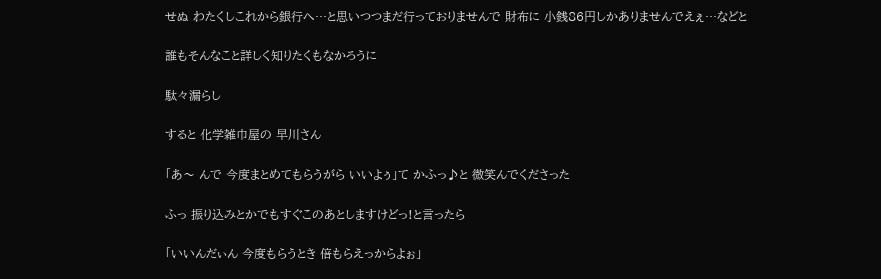せぬ わたくしこれから銀行へ…と思いつつまだ行っておりませんで 財布に 小銭86円しかありませんでえぇ…などと

誰もそんなこと詳しく知りたくもなかろうに

駄々漏らし

すると 化学雑巾屋の 早川さん

「あ〜 んで 今度まとめてもらうがら いいよぅ」て かふっ♪と 微笑んでくださった

ふっ 振り込みとかでもすぐこのあとしますけどっ!と言ったら

「いいんだぃん 今度もらうとき 倍もらえっからよぉ」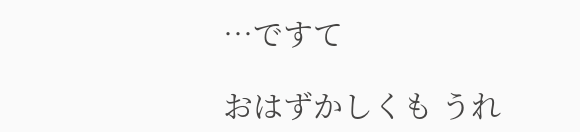…ですて

おはずかしくも うれ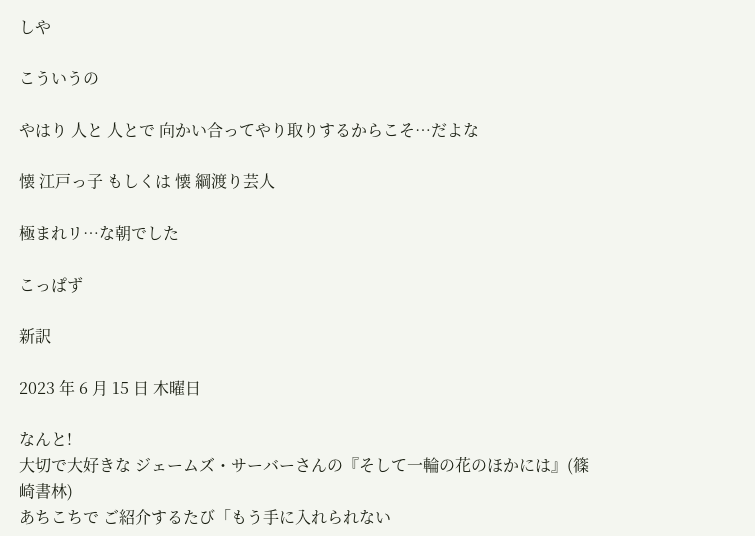しや

こういうの

やはり 人と 人とで 向かい合ってやり取りするからこそ…だよな

懐 江戸っ子 もしくは 懐 綱渡り芸人

極まれリ…な朝でした

こっぱず

新訳

2023 年 6 月 15 日 木曜日

なんと!
大切で大好きな ジェームズ・サーバーさんの『そして一輪の花のほかには』(篠崎書林)
あちこちで ご紹介するたび「もう手に入れられない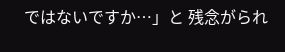ではないですか…」と 残念がられ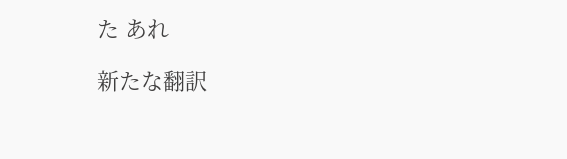た あれ

新たな翻訳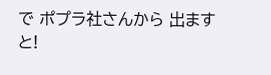で ポプラ社さんから 出ますと!